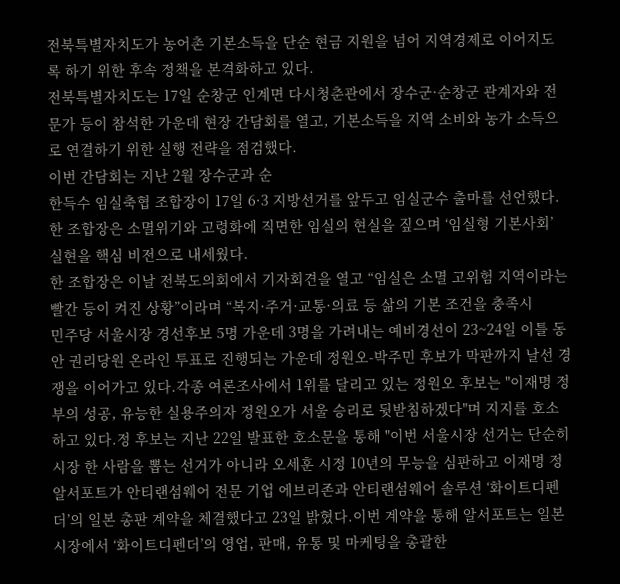전북특별자치도가 농어촌 기본소득을 단순 현금 지원을 넘어 지역경제로 이어지도록 하기 위한 후속 정책을 본격화하고 있다.
전북특별자치도는 17일 순창군 인계면 다시청춘관에서 장수군·순창군 관계자와 전문가 등이 참석한 가운데 현장 간담회를 열고, 기본소득을 지역 소비와 농가 소득으로 연결하기 위한 실행 전략을 점검했다.
이번 간담회는 지난 2월 장수군과 순
한득수 임실축협 조합장이 17일 6·3 지방선거를 앞두고 임실군수 출마를 선언했다. 한 조합장은 소멸위기와 고령화에 직면한 임실의 현실을 짚으며 ‘임실형 기본사회’ 실현을 핵심 비전으로 내세웠다.
한 조합장은 이날 전북도의회에서 기자회견을 열고 “임실은 소멸 고위험 지역이라는 빨간 등이 켜진 상황”이라며 “복지·주거·교통·의료 등 삶의 기본 조건을 충족시
민주당 서울시장 경선후보 5명 가운데 3명을 가려내는 예비경선이 23~24일 이틀 동안 권리당원 온라인 투표로 진행되는 가운데 정원오-박주민 후보가 막판까지 날선 경쟁을 이어가고 있다.각종 여론조사에서 1위를 달리고 있는 정원오 후보는 "이재명 정부의 성공, 유능한 실용주의자 정원오가 서울 승리로 뒷받침하겠다"며 지지를 호소하고 있다.정 후보는 지난 22일 발표한 호소문을 통해 "이번 서울시장 선거는 단순히 시장 한 사람을 뽑는 선거가 아니라 오세훈 시정 10년의 무능을 심판하고 이재명 정
알서포트가 안티랜섬웨어 전문 기업 에브리존과 안티랜섬웨어 솔루션 ‘화이트디펜더’의 일본 총판 계약을 체결했다고 23일 밝혔다.이번 계약을 통해 알서포트는 일본 시장에서 ‘화이트디펜더’의 영업, 판매, 유통 및 마케팅을 총괄한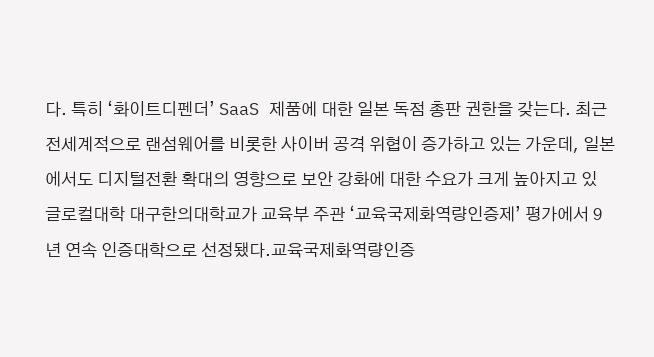다. 특히 ‘화이트디펜더’ SaaS 제품에 대한 일본 독점 총판 권한을 갖는다. 최근 전세계적으로 랜섬웨어를 비롯한 사이버 공격 위협이 증가하고 있는 가운데, 일본에서도 디지털전환 확대의 영향으로 보안 강화에 대한 수요가 크게 높아지고 있
글로컬대학 대구한의대학교가 교육부 주관 ‘교육국제화역량인증제’ 평가에서 9년 연속 인증대학으로 선정됐다.교육국제화역량인증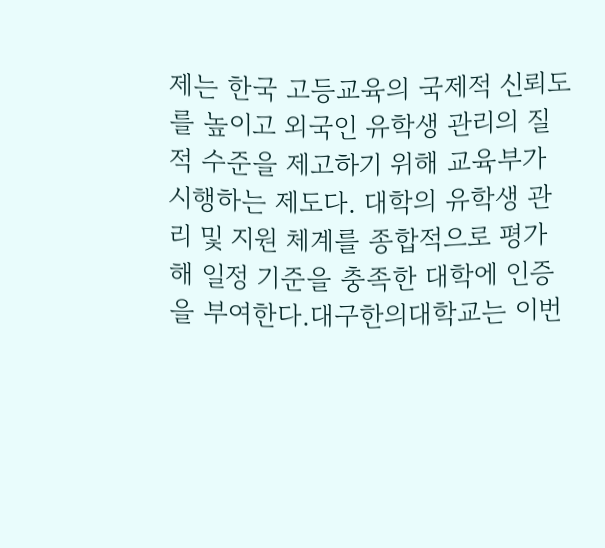제는 한국 고등교육의 국제적 신뢰도를 높이고 외국인 유학생 관리의 질적 수준을 제고하기 위해 교육부가 시행하는 제도다. 대학의 유학생 관리 및 지원 체계를 종합적으로 평가해 일정 기준을 충족한 대학에 인증을 부여한다.대구한의대학교는 이번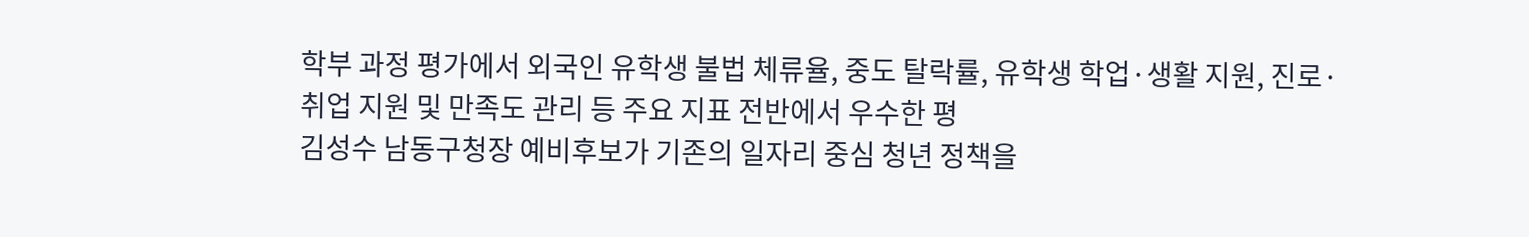학부 과정 평가에서 외국인 유학생 불법 체류율, 중도 탈락률, 유학생 학업·생활 지원, 진로·취업 지원 및 만족도 관리 등 주요 지표 전반에서 우수한 평
김성수 남동구청장 예비후보가 기존의 일자리 중심 청년 정책을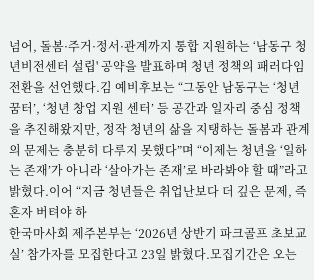넘어, 돌봄·주거·정서·관계까지 통합 지원하는 ‘남동구 청년비전센터 설립' 공약을 발표하며 청년 정책의 패러다임 전환을 선언했다.김 예비후보는 “그동안 남동구는 ‘청년 꿈터’, ‘청년 창업 지원 센터’ 등 공간과 일자리 중심 정책을 추진해왔지만, 정작 청년의 삶을 지탱하는 돌봄과 관계의 문제는 충분히 다루지 못했다”며 “이제는 청년을 ‘일하는 존재’가 아니라 ‘살아가는 존재’로 바라봐야 할 때”라고 밝혔다.이어 “지금 청년들은 취업난보다 더 깊은 문제, 즉 혼자 버텨야 하
한국마사회 제주본부는 ‘2026년 상반기 파크골프 초보교실’ 참가자를 모집한다고 23일 밝혔다.모집기간은 오는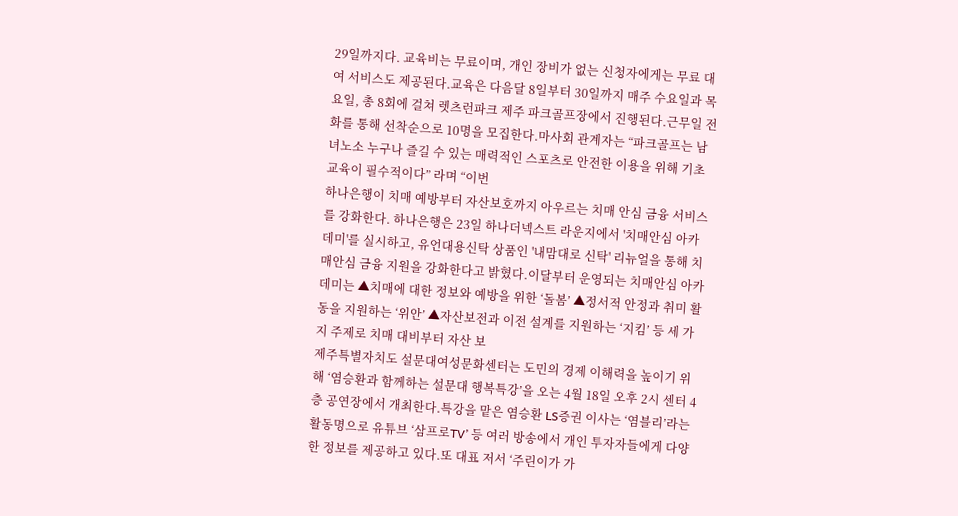29일까지다. 교육비는 무료이며, 개인 장비가 없는 신청자에게는 무료 대여 서비스도 제공된다.교육은 다음달 8일부터 30일까지 매주 수요일과 목요일, 총 8회에 걸쳐 렛츠런파크 제주 파크골프장에서 진행된다.근무일 전화를 통해 선착순으로 10명을 모집한다.마사회 관계자는 “파크골프는 남녀노소 누구나 즐길 수 있는 매력적인 스포츠로 안전한 이용을 위해 기초 교육이 필수적이다” 라며 “이번
하나은행이 치매 예방부터 자산보호까지 아우르는 치매 안심 금융 서비스를 강화한다. 하나은행은 23일 하나더넥스트 라운지에서 '치매안심 아카데미'를 실시하고, 유언대용신탁 상품인 '내맘대로 신탁' 리뉴얼을 통해 치매안심 금융 지원을 강화한다고 밝혔다.이달부터 운영되는 치매안심 아카데미는 ▲치매에 대한 정보와 예방을 위한 ‘돌봄’ ▲정서적 안정과 취미 활동을 지원하는 ‘위안’ ▲자산보전과 이전 설계를 지원하는 ‘지킴’ 등 세 가지 주제로 치매 대비부터 자산 보
제주특별자치도 설문대여성문화센터는 도민의 경제 이해력을 높이기 위해 ‘염승환과 함께하는 설문대 행복특강’을 오는 4월 18일 오후 2시 센터 4층 공연장에서 개최한다.특강을 맡은 염승환 LS증권 이사는 ‘염블리’라는 활동명으로 유튜브 ‘삼프로TV’ 등 여러 방송에서 개인 투자자들에게 다양한 정보를 제공하고 있다.또 대표 저서 ‘주린이가 가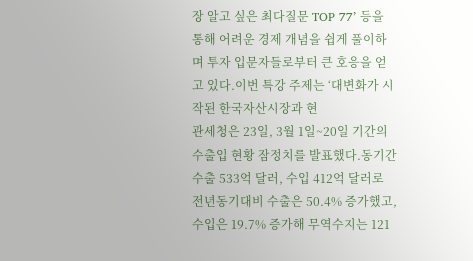장 알고 싶은 최다질문 TOP 77’ 등을 통해 어려운 경제 개념을 쉽게 풀이하며 투자 입문자들로부터 큰 호응을 얻고 있다.이번 특강 주제는 ‘대변화가 시작된 한국자산시장과 현
관세청은 23일, 3월 1일~20일 기간의 수출입 현황 잠정치를 발표했다.동기간 수출 533억 달러, 수입 412억 달러로 전년동기대비 수출은 50.4% 증가했고, 수입은 19.7% 증가해 무역수지는 121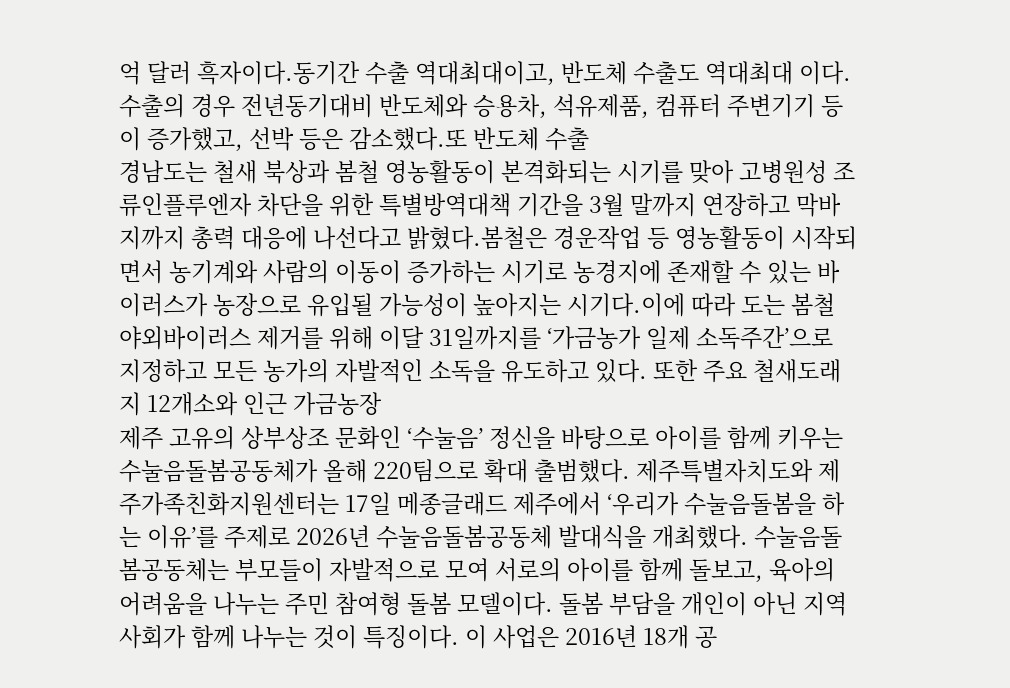억 달러 흑자이다.동기간 수출 역대최대이고, 반도체 수출도 역대최대 이다.수출의 경우 전년동기대비 반도체와 승용차, 석유제품, 컴퓨터 주변기기 등이 증가했고, 선박 등은 감소했다.또 반도체 수출
경남도는 철새 북상과 봄철 영농활동이 본격화되는 시기를 맞아 고병원성 조류인플루엔자 차단을 위한 특별방역대책 기간을 3월 말까지 연장하고 막바지까지 총력 대응에 나선다고 밝혔다.봄철은 경운작업 등 영농활동이 시작되면서 농기계와 사람의 이동이 증가하는 시기로 농경지에 존재할 수 있는 바이러스가 농장으로 유입될 가능성이 높아지는 시기다.이에 따라 도는 봄철 야외바이러스 제거를 위해 이달 31일까지를 ‘가금농가 일제 소독주간’으로 지정하고 모든 농가의 자발적인 소독을 유도하고 있다. 또한 주요 철새도래지 12개소와 인근 가금농장
제주 고유의 상부상조 문화인 ‘수눌음’ 정신을 바탕으로 아이를 함께 키우는 수눌음돌봄공동체가 올해 220팀으로 확대 출범했다. 제주특별자치도와 제주가족친화지원센터는 17일 메종글래드 제주에서 ‘우리가 수눌음돌봄을 하는 이유’를 주제로 2026년 수눌음돌봄공동체 발대식을 개최했다. 수눌음돌봄공동체는 부모들이 자발적으로 모여 서로의 아이를 함께 돌보고, 육아의 어려움을 나누는 주민 참여형 돌봄 모델이다. 돌봄 부담을 개인이 아닌 지역사회가 함께 나누는 것이 특징이다. 이 사업은 2016년 18개 공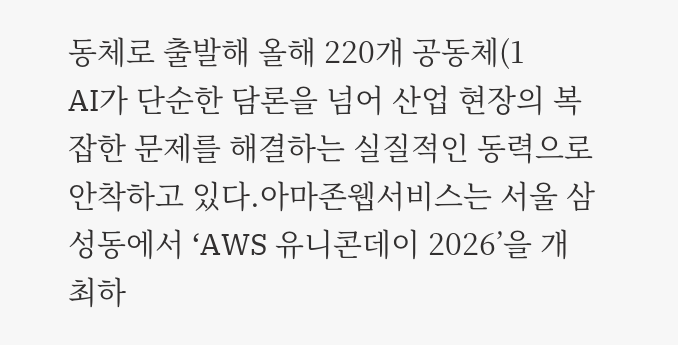동체로 출발해 올해 220개 공동체(1
AI가 단순한 담론을 넘어 산업 현장의 복잡한 문제를 해결하는 실질적인 동력으로 안착하고 있다.아마존웹서비스는 서울 삼성동에서 ‘AWS 유니콘데이 2026’을 개최하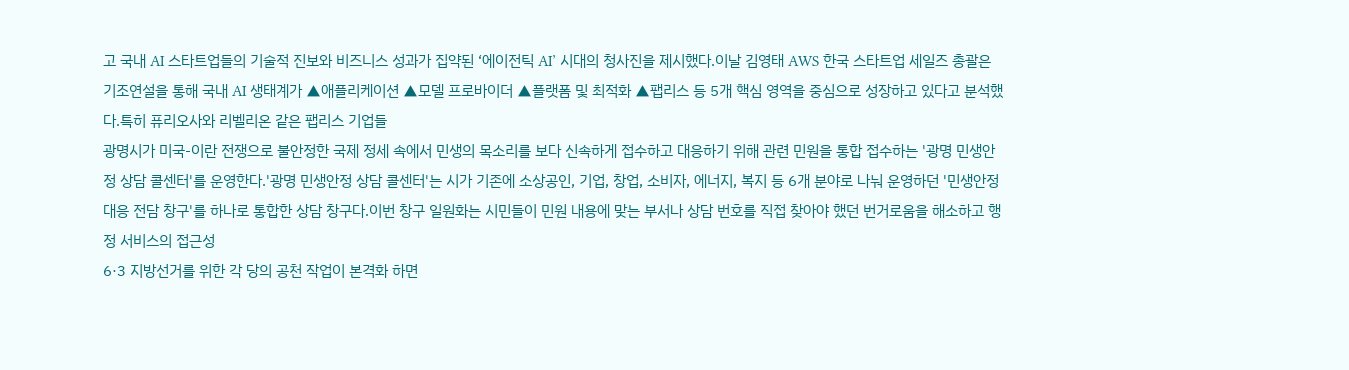고 국내 AI 스타트업들의 기술적 진보와 비즈니스 성과가 집약된 ‘에이전틱 AI’ 시대의 청사진을 제시했다.이날 김영태 AWS 한국 스타트업 세일즈 총괄은 기조연설을 통해 국내 AI 생태계가 ▲애플리케이션 ▲모델 프로바이더 ▲플랫폼 및 최적화 ▲팹리스 등 5개 핵심 영역을 중심으로 성장하고 있다고 분석했다.특히 퓨리오사와 리벨리온 같은 팹리스 기업들
광명시가 미국-이란 전쟁으로 불안정한 국제 정세 속에서 민생의 목소리를 보다 신속하게 접수하고 대응하기 위해 관련 민원을 통합 접수하는 '광명 민생안정 상담 콜센터'를 운영한다.'광명 민생안정 상담 콜센터'는 시가 기존에 소상공인, 기업, 창업, 소비자, 에너지, 복지 등 6개 분야로 나눠 운영하던 '민생안정 대응 전담 창구'를 하나로 통합한 상담 창구다.이번 창구 일원화는 시민들이 민원 내용에 맞는 부서나 상담 번호를 직접 찾아야 했던 번거로움을 해소하고 행정 서비스의 접근성
6·3 지방선거를 위한 각 당의 공천 작업이 본격화 하면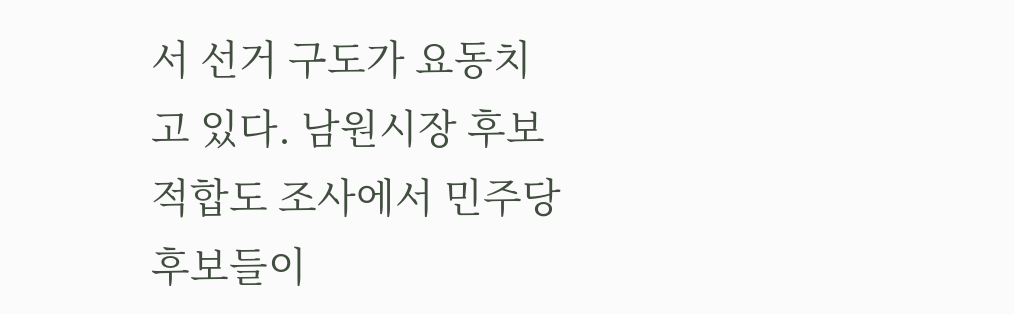서 선거 구도가 요동치고 있다. 남원시장 후보 적합도 조사에서 민주당 후보들이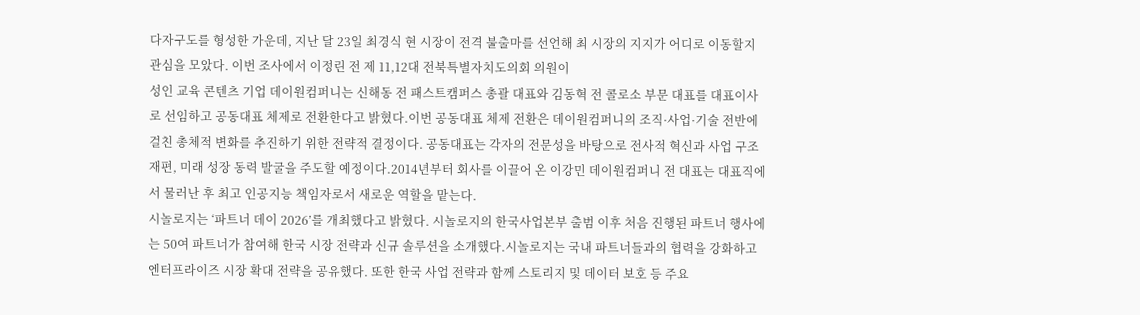다자구도를 형성한 가운데, 지난 달 23일 최경식 현 시장이 전격 불출마를 선언해 최 시장의 지지가 어디로 이동할지 관심을 모았다. 이번 조사에서 이정린 전 제 11,12대 전북특별자치도의회 의원이
성인 교육 콘텐츠 기업 데이원컴퍼니는 신해동 전 패스트캠퍼스 총괄 대표와 김동혁 전 콜로소 부문 대표를 대표이사로 선임하고 공동대표 체제로 전환한다고 밝혔다.이번 공동대표 체제 전환은 데이원컴퍼니의 조직·사업·기술 전반에 걸친 총체적 변화를 추진하기 위한 전략적 결정이다. 공동대표는 각자의 전문성을 바탕으로 전사적 혁신과 사업 구조 재편, 미래 성장 동력 발굴을 주도할 예정이다.2014년부터 회사를 이끌어 온 이강민 데이원컴퍼니 전 대표는 대표직에서 물러난 후 최고 인공지능 책임자로서 새로운 역할을 맡는다.
시놀로지는 ‘파트너 데이 2026’를 개최했다고 밝혔다. 시놀로지의 한국사업본부 출범 이후 처음 진행된 파트너 행사에는 50여 파트너가 참여해 한국 시장 전략과 신규 솔루션을 소개했다.시놀로지는 국내 파트너들과의 협력을 강화하고 엔터프라이즈 시장 확대 전략을 공유했다. 또한 한국 사업 전략과 함께 스토리지 및 데이터 보호 등 주요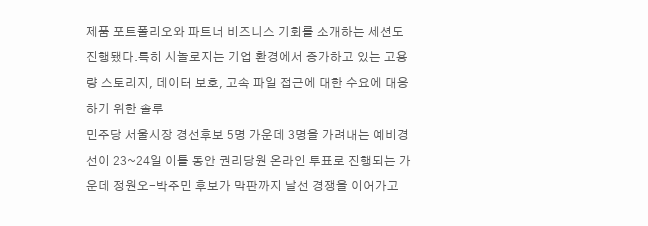제품 포트폴리오와 파트너 비즈니스 기회를 소개하는 세션도 진행됐다.특히 시놀로지는 기업 환경에서 증가하고 있는 고용량 스토리지, 데이터 보호, 고속 파일 접근에 대한 수요에 대응하기 위한 솔루
민주당 서울시장 경선후보 5명 가운데 3명을 가려내는 예비경선이 23~24일 이틀 동안 권리당원 온라인 투표로 진행되는 가운데 정원오-박주민 후보가 막판까지 날선 경쟁을 이어가고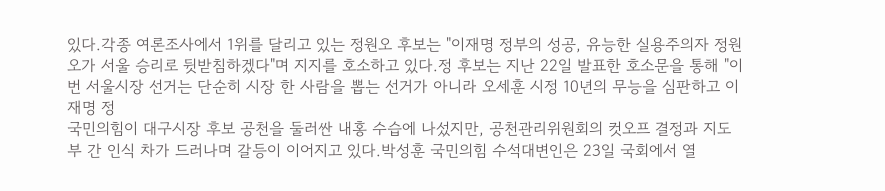있다.각종 여론조사에서 1위를 달리고 있는 정원오 후보는 "이재명 정부의 성공, 유능한 실용주의자 정원오가 서울 승리로 뒷받침하겠다"며 지지를 호소하고 있다.정 후보는 지난 22일 발표한 호소문을 통해 "이번 서울시장 선거는 단순히 시장 한 사람을 뽑는 선거가 아니라 오세훈 시정 10년의 무능을 심판하고 이재명 정
국민의힘이 대구시장 후보 공천을 둘러싼 내홍 수습에 나섰지만, 공천관리위원회의 컷오프 결정과 지도부 간 인식 차가 드러나며 갈등이 이어지고 있다.박성훈 국민의힘 수석대변인은 23일 국회에서 열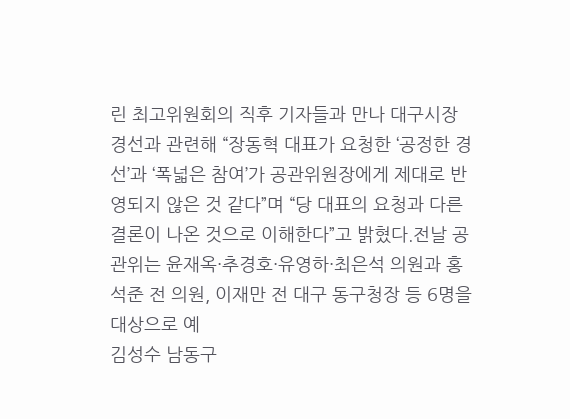린 최고위원회의 직후 기자들과 만나 대구시장 경선과 관련해 “장동혁 대표가 요청한 ‘공정한 경선’과 ‘폭넓은 참여’가 공관위원장에게 제대로 반영되지 않은 것 같다”며 “당 대표의 요청과 다른 결론이 나온 것으로 이해한다”고 밝혔다.전날 공관위는 윤재옥·추경호·유영하·최은석 의원과 홍석준 전 의원, 이재만 전 대구 동구청장 등 6명을 대상으로 예
김성수 남동구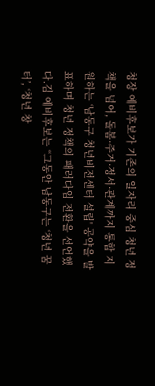청장 예비후보가 기존의 일자리 중심 청년 정책을 넘어, 돌봄·주거·정서·관계까지 통합 지원하는 ‘남동구 청년비전센터 설립' 공약을 발표하며 청년 정책의 패러다임 전환을 선언했다.김 예비후보는 “그동안 남동구는 ‘청년 꿈터’, ‘청년 창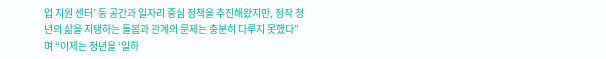업 지원 센터’ 등 공간과 일자리 중심 정책을 추진해왔지만, 정작 청년의 삶을 지탱하는 돌봄과 관계의 문제는 충분히 다루지 못했다”며 “이제는 청년을 ‘일하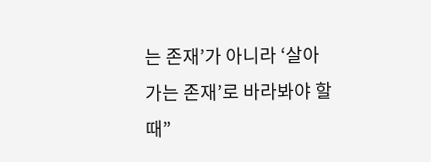는 존재’가 아니라 ‘살아가는 존재’로 바라봐야 할 때”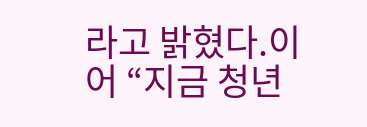라고 밝혔다.이어 “지금 청년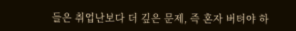들은 취업난보다 더 깊은 문제, 즉 혼자 버텨야 하